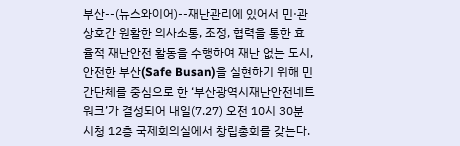부산--(뉴스와이어)--재난관리에 있어서 민·관 상호간 원활한 의사소통, 조정, 협력을 통한 효율적 재난안전 활동을 수행하여 재난 없는 도시, 안전한 부산(Safe Busan)을 실현하기 위해 민간단체를 중심으로 한 ‘부산광역시재난안전네트워크’가 결성되어 내일(7.27) 오전 10시 30분 시청 12층 국제회의실에서 창립총회를 갖는다.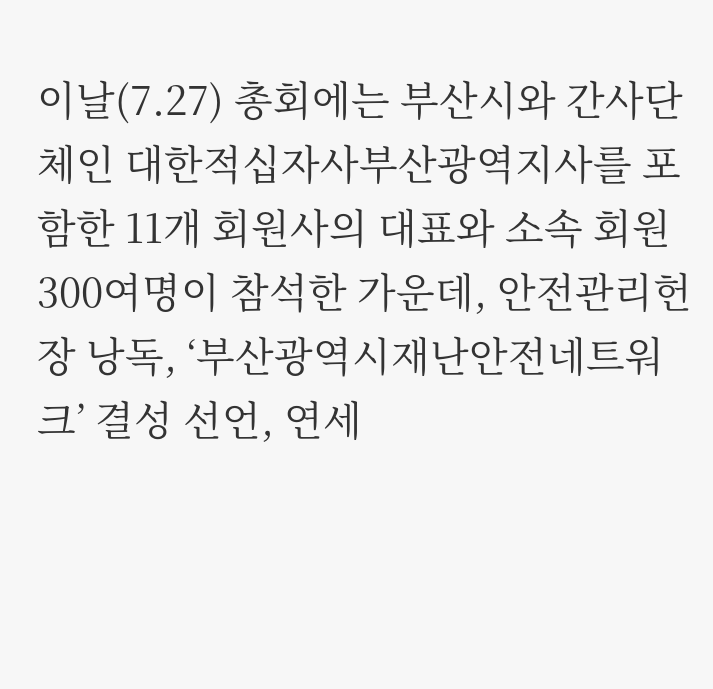이날(7.27) 총회에는 부산시와 간사단체인 대한적십자사부산광역지사를 포함한 11개 회원사의 대표와 소속 회원 300여명이 참석한 가운데, 안전관리헌장 낭독, ‘부산광역시재난안전네트워크’ 결성 선언, 연세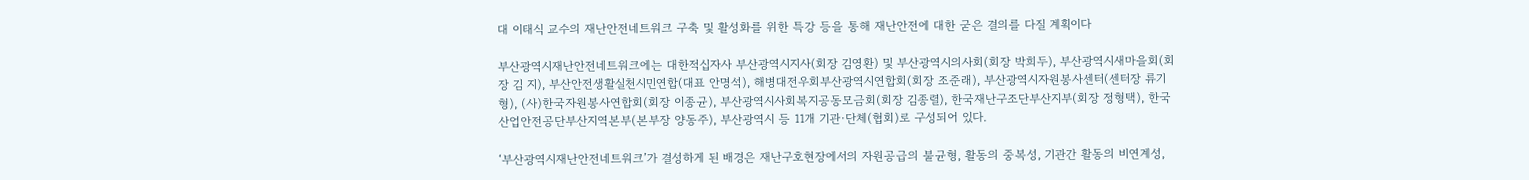대 이태식 교수의 재난안전네트워크 구축 및 활성화를 위한 특강 등을 통해 재난안전에 대한 굳은 결의를 다질 계획이다

부산광역시재난안전네트워크에는 대한적십자사 부산광역시지사(회장 김영환) 및 부산광역시의사회(회장 박희두), 부산광역시새마을회(회장 김 지), 부산안전생활실천시민연합(대표 안명석), 해병대전우회부산광역시연합회(회장 조준래), 부산광역시자원봉사센터(센터장 류기형), (사)한국자원봉사연합회(회장 이종균), 부산광역시사회복지공동모금회(회장 김종렬), 한국재난구조단부산지부(회장 정형택), 한국산업안전공단부산지역본부(본부장 양동주), 부산광역시 등 11개 기관·단체(협회)로 구성되어 있다.

‘부산광역시재난안전네트워크’가 결성하게 된 배경은 재난구호현장에서의 자원공급의 불균형, 활동의 중복성, 기관간 활동의 비연계성,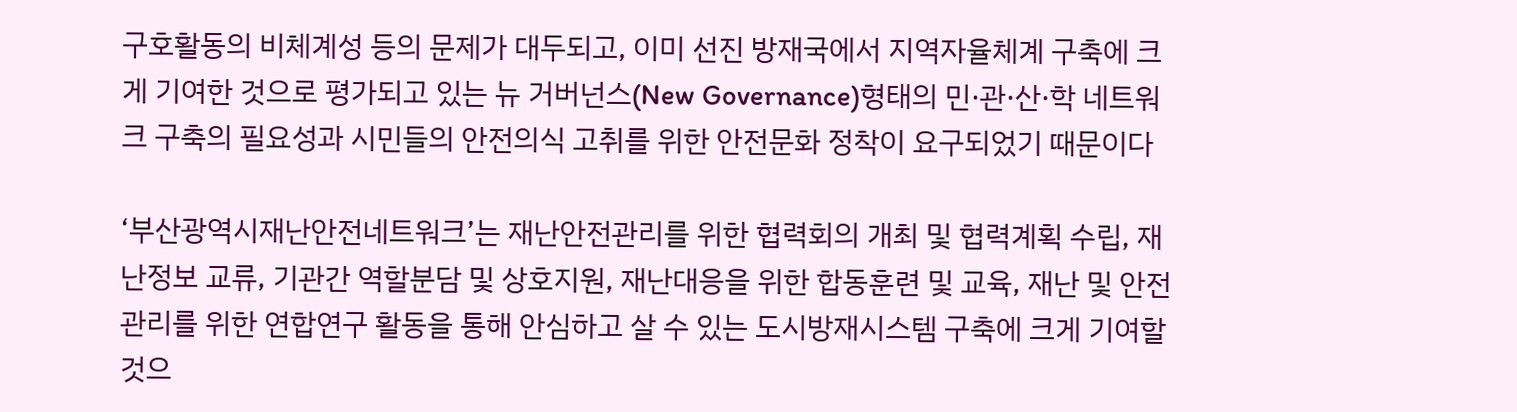구호활동의 비체계성 등의 문제가 대두되고, 이미 선진 방재국에서 지역자율체계 구축에 크게 기여한 것으로 평가되고 있는 뉴 거버넌스(New Governance)형태의 민·관·산·학 네트워크 구축의 필요성과 시민들의 안전의식 고취를 위한 안전문화 정착이 요구되었기 때문이다

‘부산광역시재난안전네트워크’는 재난안전관리를 위한 협력회의 개최 및 협력계획 수립, 재난정보 교류, 기관간 역할분담 및 상호지원, 재난대응을 위한 합동훈련 및 교육, 재난 및 안전관리를 위한 연합연구 활동을 통해 안심하고 살 수 있는 도시방재시스템 구축에 크게 기여할 것으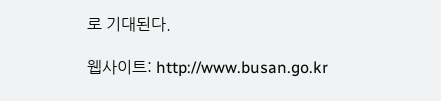로 기대된다.

웹사이트: http://www.busan.go.kr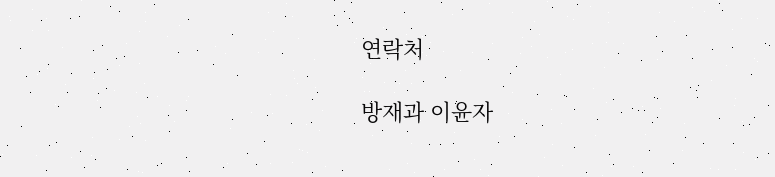연락처

방재과 이윤자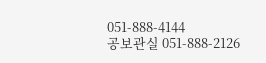051-888-4144
공보관실 051-888-2126